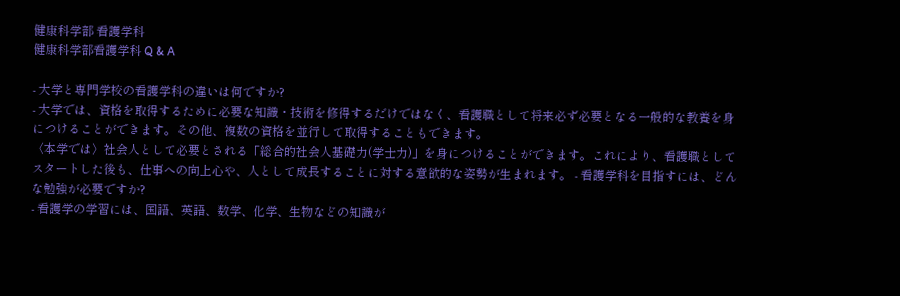健康科学部 看護学科
健康科学部看護学科 Q & A

- 大学と専門学校の看護学科の違いは何ですか?
- 大学では、資格を取得するために必要な知識・技術を修得するだけではなく、看護職として将来必ず必要となる一般的な教養を身につけることができます。その他、複数の資格を並行して取得することもできます。
〈本学では〉社会人として必要とされる「総合的社会人基礎力(学士力)」を身につけることができます。これにより、看護職としてスタートした後も、仕事への向上心や、人として成長することに対する意欲的な姿勢が生まれます。 - 看護学科を目指すには、どんな勉強が必要ですか?
- 看護学の学習には、国語、英語、数学、化学、生物などの知識が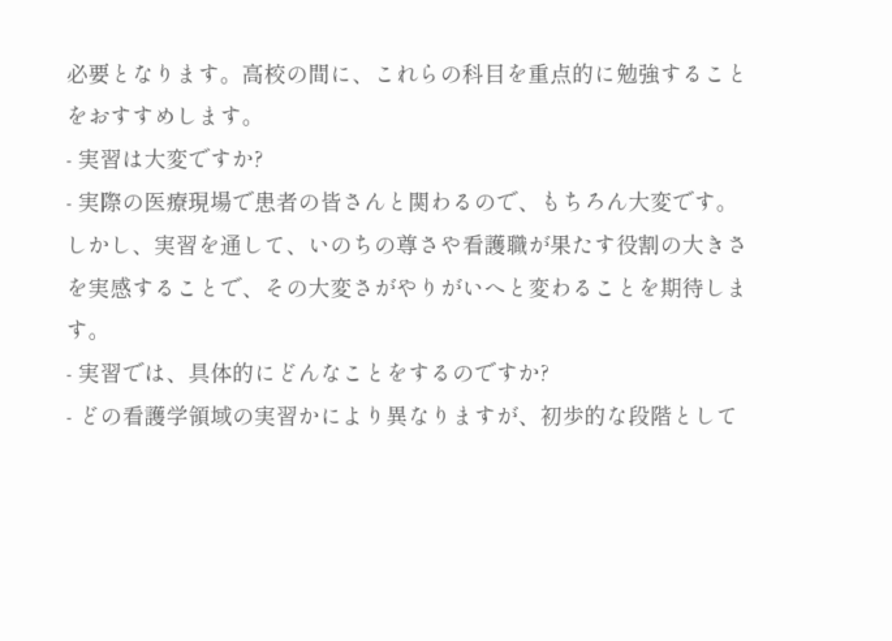必要となります。高校の間に、これらの科目を重点的に勉強することをおすすめします。
- 実習は大変ですか?
- 実際の医療現場で患者の皆さんと関わるので、もちろん大変です。しかし、実習を通して、いのちの尊さや看護職が果たす役割の大きさを実感することで、その大変さがやりがいへと変わることを期待します。
- 実習では、具体的にどんなことをするのですか?
- どの看護学領域の実習かにより異なりますが、初歩的な段階として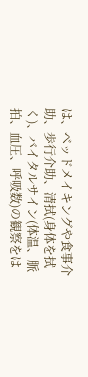は、ベッドメイキングや食事介助、歩行介助、清拭(身体を拭く)、バイタルサイン(体温、脈拍、血圧、呼吸数)の観察をは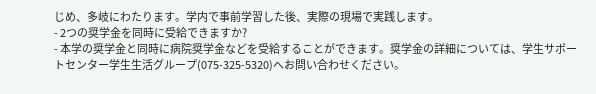じめ、多岐にわたります。学内で事前学習した後、実際の現場で実践します。
- 2つの奨学金を同時に受給できますか?
- 本学の奨学金と同時に病院奨学金などを受給することができます。奨学金の詳細については、学生サポートセンター学生生活グループ(075-325-5320)へお問い合わせください。